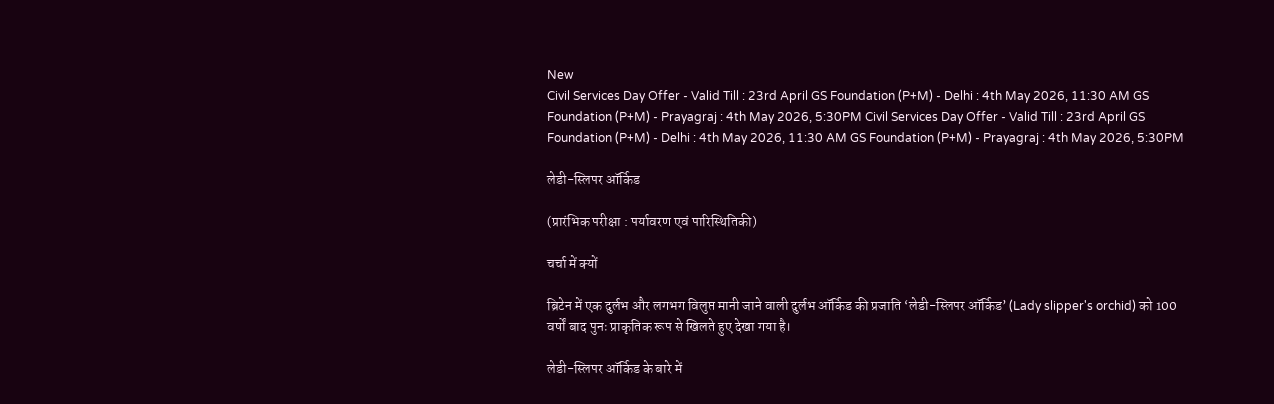New
Civil Services Day Offer - Valid Till : 23rd April GS Foundation (P+M) - Delhi : 4th May 2026, 11:30 AM GS Foundation (P+M) - Prayagraj : 4th May 2026, 5:30PM Civil Services Day Offer - Valid Till : 23rd April GS Foundation (P+M) - Delhi : 4th May 2026, 11:30 AM GS Foundation (P+M) - Prayagraj : 4th May 2026, 5:30PM

लेडी-स्लिपर ऑर्किड

(प्रारंभिक परीक्षा : पर्यावरण एवं पारिस्थितिकी)

चर्चा में क्यों

ब्रिटेन में एक दुर्लभ और लगभग विलुप्त मानी जाने वाली दुर्लभ ऑर्किड की प्रजाति ‘लेडी-स्लिपर ऑर्किड’ (Lady slipper's orchid) को 100 वर्षों बाद पुनः प्राकृतिक रूप से खिलते हुए देखा गया है।

लेडी-स्लिपर ऑर्किड के बारे में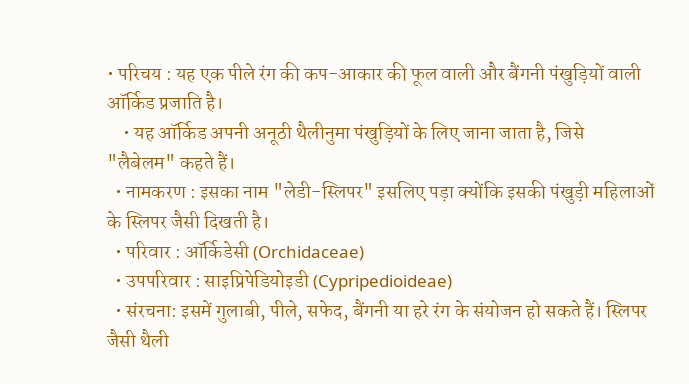• परिचय : यह एक पीले रंग की कप-आकार की फूल वाली और बैंगनी पंखुड़ियों वाली ऑर्किड प्रजाति है।
    • यह ऑर्किड अपनी अनूठी थैलीनुमा पंखुड़ियों के लिए जाना जाता है, जिसे "लैबेलम" कहते हैं।
  • नामकरण : इसका नाम "लेडी-स्लिपर" इसलिए पड़ा क्योंकि इसकी पंखुड़ी महिलाओं के स्लिपर जैसी दिखती है।
  • परिवार : ऑर्किडेसी (Orchidaceae)
  • उपपरिवार : साइप्रिपेडियोइडी (Cypripedioideae)
  • संरचना: इसमें गुलाबी, पीले, सफेद, बैंगनी या हरे रंग के संयोजन हो सकते हैं। स्लिपर जैसी थैली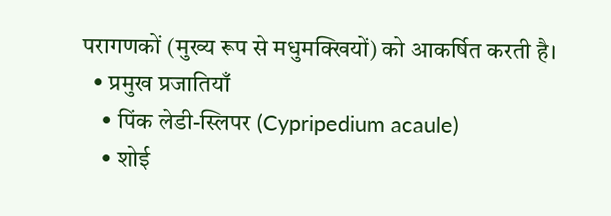परागणकों (मुख्य रूप से मधुमक्खियों) को आकर्षित करती है।
  • प्रमुख प्रजातियाँ
    • पिंक लेडी-स्लिपर (Cypripedium acaule)
    • शोई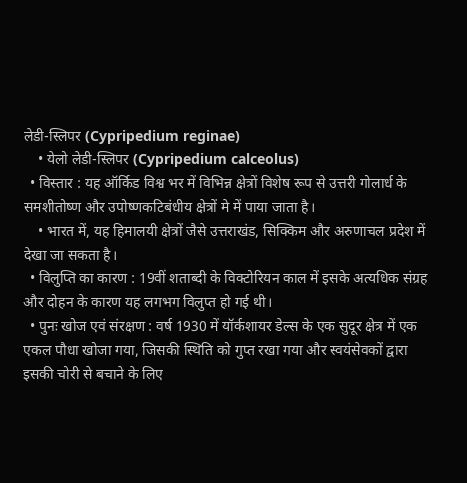लेडी-स्लिपर (Cypripedium reginae)
    • येलो लेडी-स्लिपर (Cypripedium calceolus)
  • विस्तार : यह ऑर्किड विश्व भर में विभिन्न क्षेत्रों विशेष रूप से उत्तरी गोलार्ध के समशीतोष्ण और उपोष्णकटिबंधीय क्षेत्रों मे में पाया जाता है।
    • भारत में, यह हिमालयी क्षेत्रों जैसे उत्तराखंड, सिक्किम और अरुणाचल प्रदेश में देखा जा सकता है।
  • विलुप्ति का कारण : 19वीं शताब्दी के विक्टोरियन काल में इसके अत्यधिक संग्रह और दोहन के कारण यह लगभग विलुप्त हो गई थी।
  • पुनः खोज एवं संरक्षण : वर्ष 1930 में यॉर्कशायर डेल्स के एक सुदूर क्षेत्र में एक एकल पौधा खोजा गया, जिसकी स्थिति को गुप्त रखा गया और स्वयंसेवकों द्वारा इसकी चोरी से बचाने के लिए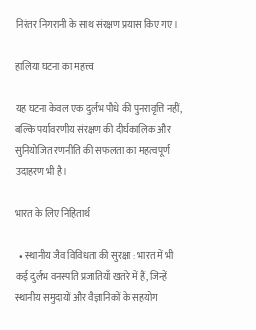निरंतर निगरानी के साथ संरक्षण प्रयास किए गए।

हालिया घटना का महत्त्व

यह घटना केवल एक दुर्लभ पौधे की पुनरावृत्ति नहीं, बल्कि पर्यावरणीय संरक्षण की दीर्घकालिक और सुनियोजित रणनीति की सफलता का महत्वपूर्ण उदाहरण भी है।

भारत के लिए निहितार्थ

  • स्थानीय जैव विविधता की सुरक्षा : भारत में भी कई दुर्लभ वनस्पति प्रजातियाँ खतरे में हैं, जिन्हें स्थानीय समुदायों और वैज्ञानिकों के सहयोग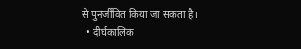से पुनर्जीवित किया जा सकता है।
  • दीर्घकालिक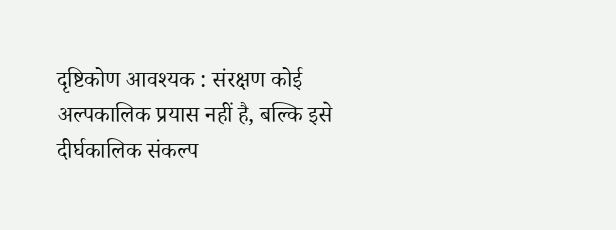दृष्टिकोण आवश्यक : संरक्षण कोई अल्पकालिक प्रयास नहीं है, बल्कि इसे दीर्घकालिक संकल्प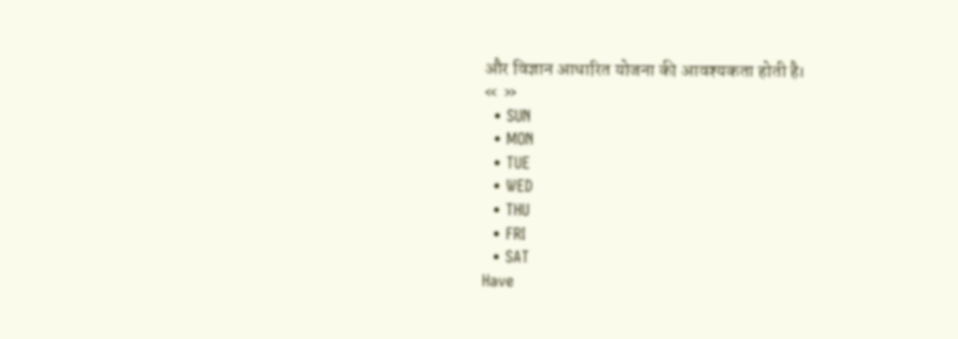और विज्ञान आधारित योजना की आवश्यकता होती है।
« »
  • SUN
  • MON
  • TUE
  • WED
  • THU
  • FRI
  • SAT
Have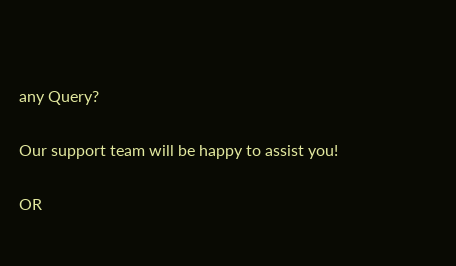any Query?

Our support team will be happy to assist you!

OR